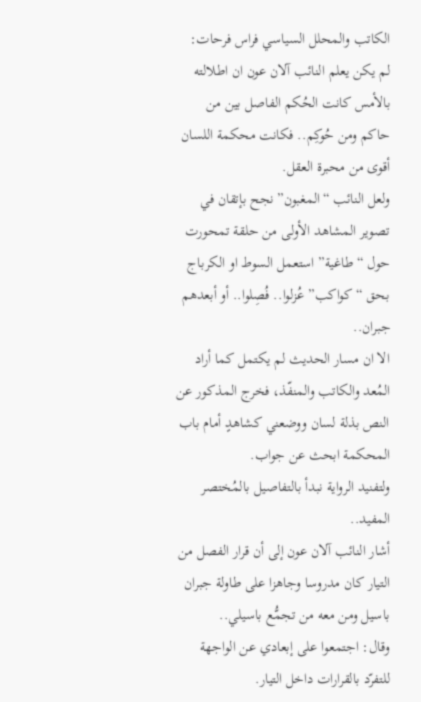الكاتب والمحلل السياسي فراس فرحات:
لم يكن يعلم النائب آلان عون ان اطلالته بالأمس كانت الحُكم الفاصل بين من حاكم ومن حُوكِم.. فكانت محكمة اللسان أقوى من محبرة العقل.
ولعل النائب “المغبون” نجح بإتقان في تصوير المشاهد الأولى من حلقة تمحورت حول “طاغية” استعمل السوط او الكرباج بحق “كواكب” عُزلوا.. فُصِلوا.. أو أبعدهم جبران..
الا ان مسار الحديث لم يكتمل كما أراد المُعد والكاتب والمنفّذ، فخرج المذكور عن النص بذلة لسان ووضعني كشاهدٍ أمام باب المحكمة ابحث عن جواب.
ولتفنيد الرواية نبدأ بالتفاصيل بالمُختصر المفيد..
أشار النائب آلان عون إلى أن قرار الفصل من التيار كان مدروسا وجاهزا على طاولة جبران باسيل ومن معه من تجمُّع باسيلي..
وقال: اجتمعوا على إبعادي عن الواجهة للتفرّد بالقرارات داخل التيار.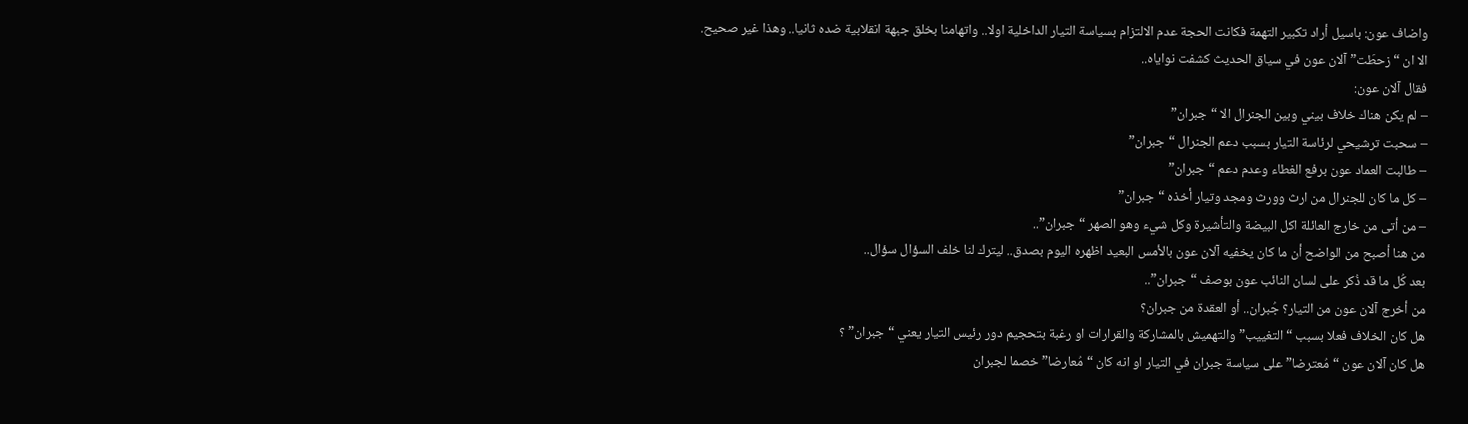واضاف عون: باسيل أراد تكبير التهمة فكانت الحجة عدم الالتزام بسياسة التيار الداخلية اولا.. واتهامنا بخلق جبهة انقلابية ضده ثانيا.. وهذا غير صحيح.
الا ان “زحطَت” آلان عون في سياق الحديث كشفت نواياه..
فقال آلان عون:
– لم يكن هناك خلاف بيني وبين الجنرال الا “جبران”
– سحبت ترشيحي لرئاسة التيار بسبب دعم الجنرال “جبران”
– طالبت العماد عون برفع الغطاء وعدم دعم “جبران”
– كل ما كان للجنرال من ارث وورث ومجد وتيار أخذه “جبران”
– من أتى من خارج العائلة اكل البيضة والتأشيرة وكل شيء وهو الصهر “جبران”..
من هنا أصبح من الواضح أن ما كان يخفيه آلان عون بالأمس البعيد اظهره اليوم بصدق.. ليترك لنا خلف السؤال سؤال..
بعد كُل ما قد ذُكر على لسان النائب عون بوصف “جبران”..
من أخرج آلان عون من التيار؟ جُبران.. أو العقدة من جبران؟
هل كان الخلاف فعلا بسبب “التغييب” والتهميش بالمشاركة والقرارات او رغبة بتحجيم دور رئيس التيار يعني “جبران” ؟
هل كان آلان عون “مُعترضا” على سياسة جبران في التيار او انه كان “مُعارضا” خصما لجبران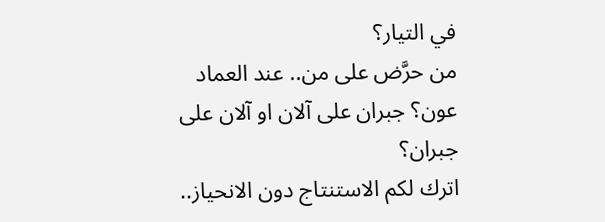في التيار؟
من حرَّض على من.. عند العماد عون؟ جبران على آلان او آلان على جبران؟
اترك لكم الاستنتاج دون الانحياز..